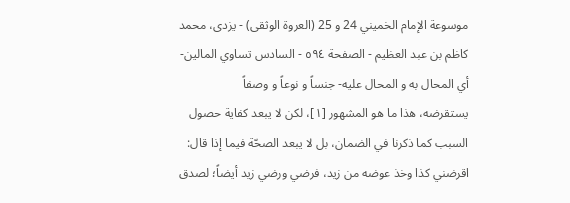موسوعة الإمام الخميني 24 و 25 (العروة الوثقى) - يزدى، محمد كاظم بن عبد العظيم - الصفحة ٥٩٤ - السادس تساوي المالين- أي المحال به و المحال عليه- جنساً و نوعاً و وصفاً
يستقرضه، هذا ما هو المشهور [١]، لكن لا يبعد كفاية حصول السبب كما ذكرنا في الضمان، بل لا يبعد الصحّة فيما إذا قال: اقرضني كذا وخذ عوضه من زيد، فرضي ورضي زيد أيضاً؛ لصدق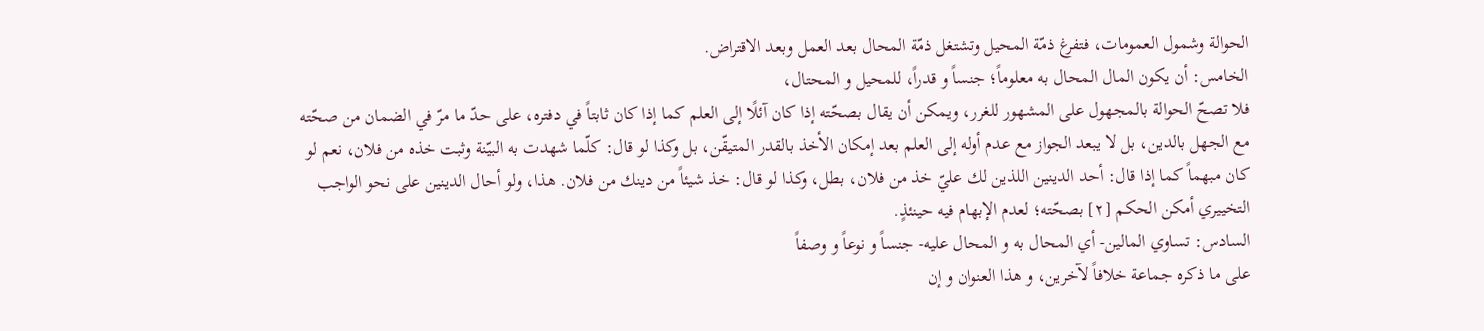الحوالة وشمول العمومات، فتفرغ ذمّة المحيل وتشتغل ذمّة المحال بعد العمل وبعد الاقتراض.
الخامس: أن يكون المال المحال به معلوماً؛ جنساً و قدراً، للمحيل و المحتال،
فلا تصحّ الحوالة بالمجهول على المشهور للغرر، ويمكن أن يقال بصحّته إذا كان آئلًا إلى العلم كما إذا كان ثابتاً في دفتره، على حدّ ما مرّ في الضمان من صحّته مع الجهل بالدين، بل لا يبعد الجواز مع عدم أوله إلى العلم بعد إمكان الأخذ بالقدر المتيقّن، بل وكذا لو قال: كلّما شهدت به البيّنة وثبت خذه من فلان، نعم لو كان مبهماً كما إذا قال: أحد الدينين اللذين لك عليّ خذ من فلان، بطل، وكذا لو قال: خذ شيئاً من دينك من فلان. هذا، ولو أحال الدينين على نحو الواجب التخييري أمكن الحكم [٢] بصحّته؛ لعدم الإبهام فيه حينئذٍ.
السادس: تساوي المالين- أي المحال به و المحال عليه- جنساً و نوعاً و وصفاً
على ما ذكره جماعة خلافاً لآخرين، و هذا العنوان و إن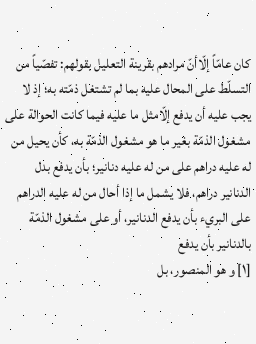كان عامّاً إلّاأنّ مرادهم بقرينة التعليل بقولهم: تفصّياً من التسلّط على المحال عليه بما لم تشتغل ذمّته به؛ إذ لا يجب عليه أن يدفع إلّامثل ما عليه فيما كانت الحوالة على مشغول الذمّة بغير ما هو مشغول الذمّة به، كأن يحيل من له عليه دراهم على من له عليه دنانير؛ بأن يدفع بدل الدنانير دراهم، فلا يشمل ما إذا أحال من له عليه الدراهم على البريء بأن يدفع الدنانير، أو على مشغول الذمّة بالدنانير بأن يدفع
[١] و هو المنصور، بل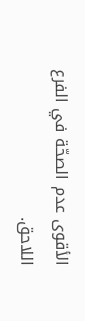الأقوى عدم الصحّة في الفرع اللاحق.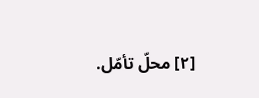[٢] محلّ تأمّل.